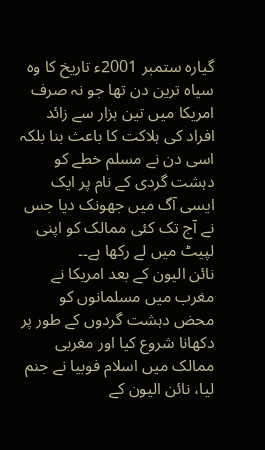گیارہ ستمبر 2001ء تاریخ کا وہ سیاہ ترین دن تھا جو نہ صرف امریکا میں تین ہزار سے زائد افراد کی ہلاکت کا باعث بنا بلکہ اسی دن نے مسلم خطے کو دہشت گردی کے نام پر ایک ایسی آگ میں جھونک دیا جس نے آج تک کئی ممالک کو اپنی لپیٹ میں لے رکھا ہے۔۔
نائن الیون کے بعد امریکا نے مغرب میں مسلمانوں کو محض دہشت گردوں کے طور پر دکھانا شروع کیا اور مغربی ممالک میں اسلام فوبیا نے جنم لیا، نائن الیون کے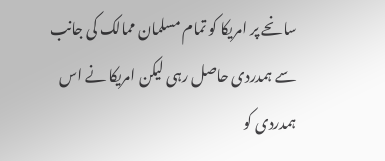سانحے پر امریکا کو تمام مسلمان ممالک کی جانب سے ہمدردی حاصل رہی لیکن امریکا نے اس ہمدردی کو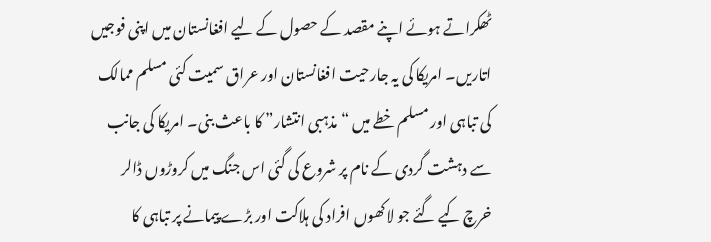ٹھکراتے ہوئے اپنے مقصد کے حصول کے لیے افغانستان میں اپنی فوجیں اتاریں۔ امریکا کی یہ جارحیت افغانستان اور عراق سمیت کئی مسلم ممالک کی تباہی اور مسلم خطے میں “مذہبی انتشار” کا باعث بنی۔ امریکا کی جانب سے دہشت گردی کے نام پر شروع کی گئی اس جنگ میں کروڑوں ڈالر خرچ کیے گئے جو لاکھوں افراد کی ہلاکت اور بڑے پیمانے پر تباہی کا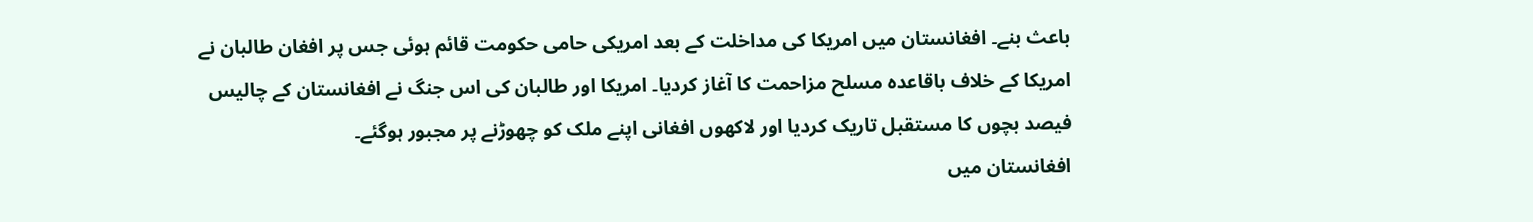باعث بنے۔ افغانستان میں امریکا کی مداخلت کے بعد امریکی حامی حکومت قائم ہوئی جس پر افغان طالبان نے امریکا کے خلاف باقاعدہ مسلح مزاحمت کا آغاز کردیا۔ امریکا اور طالبان کی اس جنگ نے افغانستان کے چالیس فیصد بچوں کا مستقبل تاریک کردیا اور لاکھوں افغانی اپنے ملک کو چھوڑنے پر مجبور ہوگئے۔
افغانستان میں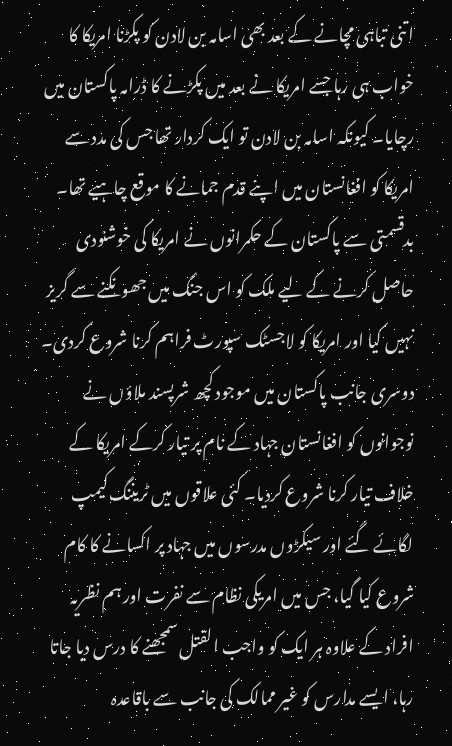اتنی تباہی مچانے کے بعد بھی اسامہ بن لادن کو پکڑنا امریکا کا خواب ہی رہا جسے امریکا نے بعد میں پکڑنے کا ڈرامہ پاکستان میں رچایا۔ کیونکہ اسامہ بن لادن تو ایک کردار تھا جس کی مدد سے امریکا کو افغانستان میں اپنے قدم جمانے کا موقع چاہیے تھا۔ بدقسمتی سے پاکستان کے حکمرانوں نے امریکا کی خوشنودی حاصل کرنے کے لیے ملک کو اس جنگ میں جھونکنے سے گریز نہیں کیا اور امریکا کو لاجسٹک سپورٹ فراہم کرنا شروع کردی۔ دوسری جانب پاکستان میں موجود کچھ شرپسند ملاؤں نے نوجوانوں کو افغانستان جہاد کے نام پر تیار کرکے امریکا کے خلاف تیار کرنا شروع کردیا۔ کئی علاقوں میں ٹریننگ کیمپ لگائے گئے اور سیکڑوں مدرسوں میں جہاد پر اکسانے کا کام شروع کیا گیا، جس میں امریکی نظام سے نفرت اور ہم نظریہ افراد کے علاوہ ہر ایک کو واجب القتل سمجھنے کا درس دیا جاتا رہا، ایسے مدارس کو غیر ممالک کی جانب سے باقاعدہ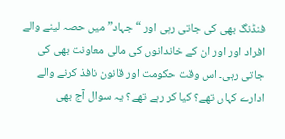فنڈنگ بھی کی جاتی رہی اور “جہاد” میں حصہ لینے والے افراد اور اور ان کے خاندانوں کی مالی معاونت بھی کی جاتی رہی۔ اس وقت حکومت اور قانون نافذ کرنے والے ادارے کہاں تھے؟ کیا کر رہے تھے؟ یہ سوال آج بھی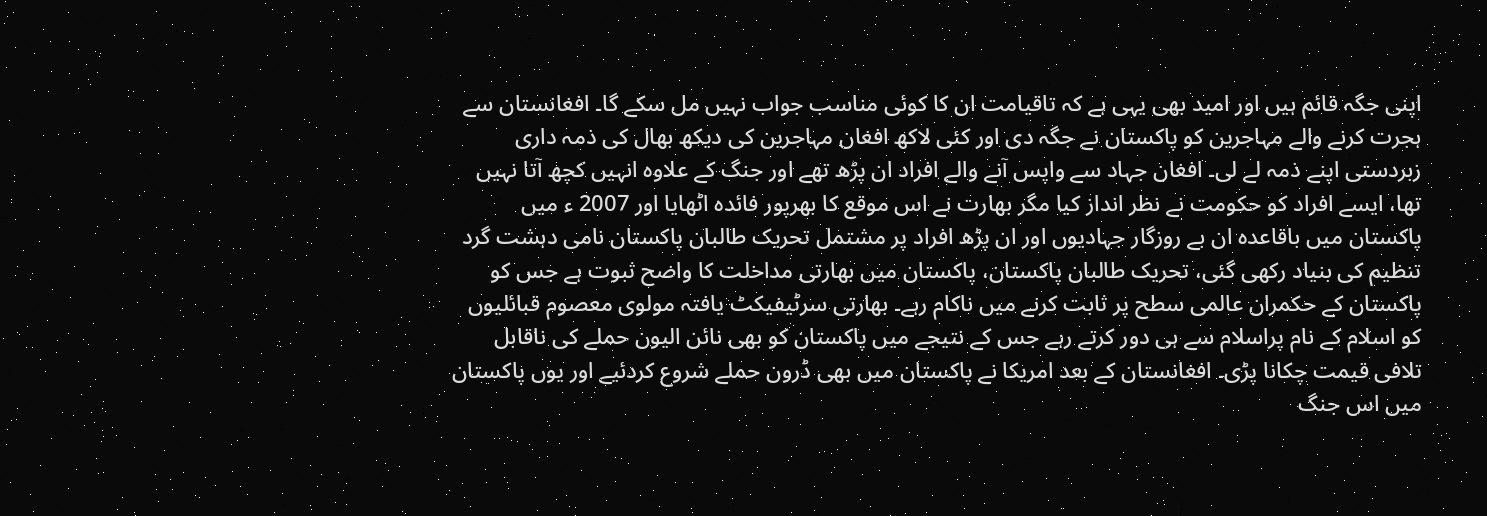اپنی جگہ قائم ہیں اور امید بھی یہی ہے کہ تاقیامت ان کا کوئی مناسب جواب نہیں مل سکے گا۔ افغانستان سے ہجرت کرنے والے مہاجرین کو پاکستان نے جگہ دی اور کئی لاکھ افغان مہاجرین کی دیکھ بھال کی ذمہ داری زبردستی اپنے ذمہ لے لی۔ افغان جہاد سے واپس آنے والے افراد ان پڑھ تھے اور جنگ کے علاوہ انہیں کچھ آتا نہیں تھا، ایسے افراد کو حکومت نے نظر انداز کیا مگر بھارت نے اس موقع کا بھرپور فائدہ اٹھایا اور 2007 ء میں پاکستان میں باقاعدہ ان بے روزگار جہادیوں اور ان پڑھ افراد پر مشتمل تحریک طالبان پاکستان نامی دہشت گرد تنظیم کی بنیاد رکھی گئی، تحریک طالبان پاکستان، پاکستان میں بھارتی مداخلت کا واضح ثبوت ہے جس کو پاکستان کے حکمران عالمی سطح پر ثابت کرنے میں ناکام رہے۔ بھارتی سرٹیفیکٹ یافتہ مولوی معصوم قبائلیوں کو اسلام کے نام پراسلام سے ہی دور کرتے رہے جس کے نتیجے میں پاکستان کو بھی نائن الیون حملے کی ناقابل تلافی قیمت چکانا پڑی۔ افغانستان کے بعد امریکا نے پاکستان میں بھی ڈرون حملے شروع کردئیے اور یوں پاکستان میں اس جنگ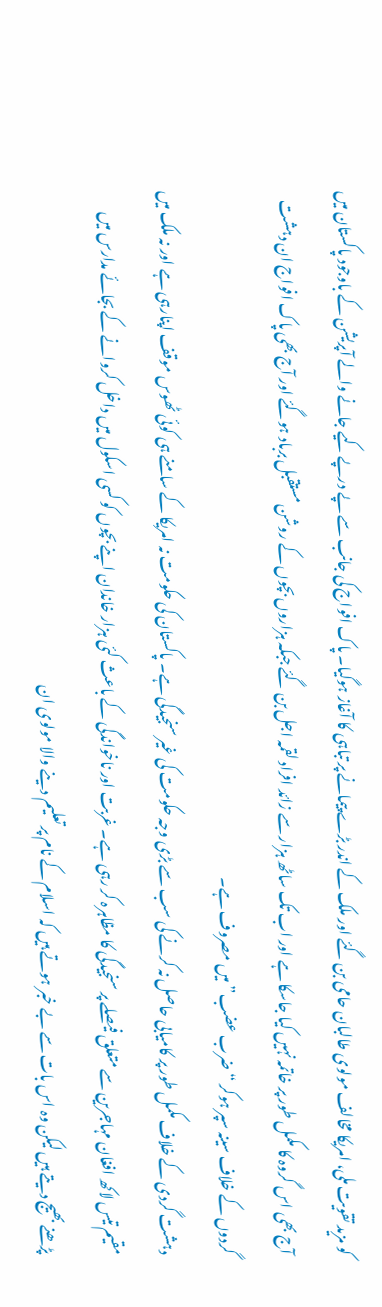کو مزید تقویت ملی، امریکا مخالف مولوی طالبان حامی بن گئے اور ملک کے اندر بڑے پیمانے پر تباہی کا آغاز ہوگیا۔ پاک افواج کی جانب سے پے درپے کیے جانے والے آپریشن کے باوجود پاکستان میں آج بھی اس گروہ کا مکمل طور پر خاتمہ نہیں کیا جاسکا ہے اور اب تک ساٹھ ہزار سے زائد افراد لقمہ اجل بن گئے جبکہ ہزاروں بچوں کے روشن مستقبل برباد ہوگئے اور آج بھی پاک افواج ان دہشت گردوں کے خلاف سینہ سپر ہوکر “ضرب عضب” میں مصروف ہے۔
دہشت گردی کے خلاف مکمل طور پر کامیابی حاصل نہ کرنے کی سب سے بڑی وجہ حکومت کی غیر سنجیدگی ہے۔ پاکستان کی حکومت نہ امریکا کے سامنے ہی کوئی ٹھوس موقف اپنارہی ہے اور نہ ملک میں مقیم تیس لاکھ افغان مہاجرین سے متعلق فیصلے پر سنجیدگی کا مظاہرہ کر رہی ہے۔ غربت اور ناخواندگی کے باعث کئی ہزار خاندان اپنے بچوں کو کسی اسکول میں داخل کروانے کے بجائے مدارس میں پڑھنے بھیج دیتے ہیں لیکن وہ اس بات سے بے خبر ہوتے ہیں کہ اسلام کے نام پر تعلیم دینے والا مولوی ان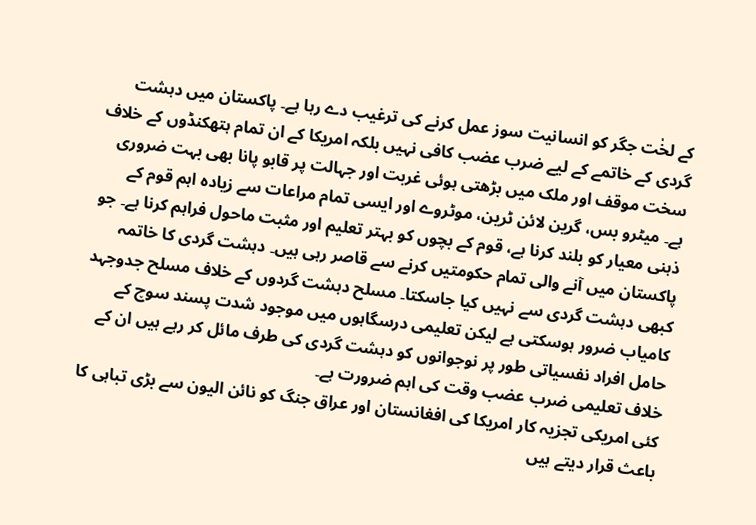کے لخٰت جگر کو انسانیت سوز عمل کرنے کی ترغیب دے رہا ہے۔ پاکستان میں دہشت گردی کے خاتمے کے لیے ضرب عضب کافی نہیں بلکہ امریکا کے ان تمام ہتھکنڈوں کے خلاف سخت موقف اور ملک میں بڑھتی ہوئی غربت اور جہالت پر قابو پانا بھی بہت ضروری ہے۔ میٹرو بس، گرین لائن ٹرین، موٹروے اور ایسی تمام مراعات سے زیادہ اہم قوم کے ذہنی معیار کو بلند کرنا ہے، قوم کے بچوں کو بہتر تعلیم اور مثبت ماحول فراہم کرنا ہے۔ جو پاکستان میں آنے والی تمام حکومتیں کرنے سے قاصر رہی ہیں۔ دہشت گردی کا خاتمہ کبھی دہشت گردی سے نہیں کیا جاسکتا۔ مسلح دہشت گردوں کے خلاف مسلح جدوجہد کامیاب ضرور ہوسکتی ہے لیکن تعلیمی درسگاہوں میں موجود شدت پسند سوچ کے حامل افراد نفسیاتی طور پر نوجوانوں کو دہشت گردی کی طرف مائل کر رہے ہیں ان کے خلاف تعلیمی ضرب عضب وقت کی اہم ضرورت ہے۔
کئی امریکی تجزیہ کار امریکا کی افغانستان اور عراق جنگ کو نائن الیون سے بڑی تباہی کا باعث قرار دیتے ہیں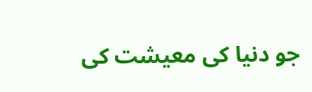جو دنیا کی معیشت کی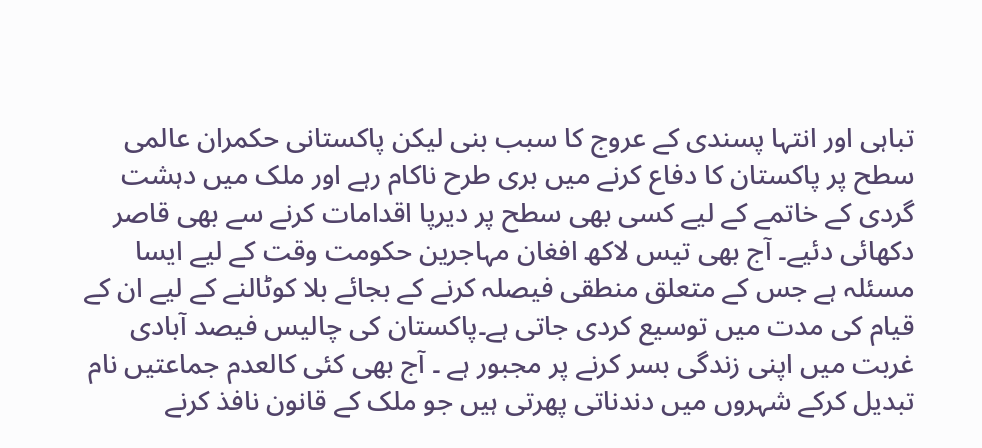تباہی اور انتہا پسندی کے عروج کا سبب بنی لیکن پاکستانی حکمران عالمی سطح پر پاکستان کا دفاع کرنے میں بری طرح ناکام رہے اور ملک میں دہشت گردی کے خاتمے کے لیے کسی بھی سطح پر دیرپا اقدامات کرنے سے بھی قاصر دکھائی دئیے۔ آج بھی تیس لاکھ افغان مہاجرین حکومت وقت کے لیے ایسا مسئلہ ہے جس کے متعلق منطقی فیصلہ کرنے کے بجائے بلا کوٹالنے کے لیے ان کے قیام کی مدت میں توسیع کردی جاتی ہے۔پاکستان کی چالیس فیصد آبادی غربت میں اپنی زندگی بسر کرنے پر مجبور ہے ۔ آج بھی کئی کالعدم جماعتیں نام تبدیل کرکے شہروں میں دندناتی پھرتی ہیں جو ملک کے قانون نافذ کرنے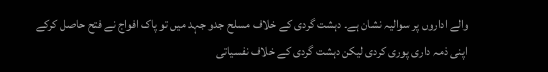والے اداروں پر سوالیہ نشان ہے۔ دہشت گردی کے خلاف مسلح جدو جہد میں تو پاک افواج نے فتح حاصل کرکے اپنی ذمہ داری پوری کردی لیکن دہشت گردی کے خلاف نفسیاتی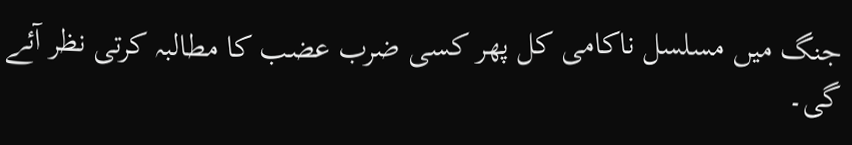جنگ میں مسلسل ناکامی کل پھر کسی ضرب عضب کا مطالبہ کرتی نظر آئے گی۔